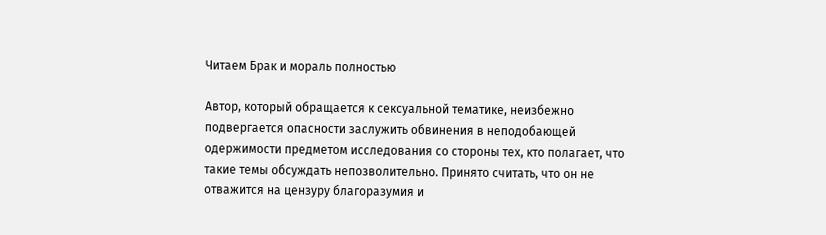Читаем Брак и мораль полностью

Автор, который обращается к сексуальной тематике, неизбежно подвергается опасности заслужить обвинения в неподобающей одержимости предметом исследования со стороны тех, кто полагает, что такие темы обсуждать непозволительно. Принято считать, что он не отважится на цензуру благоразумия и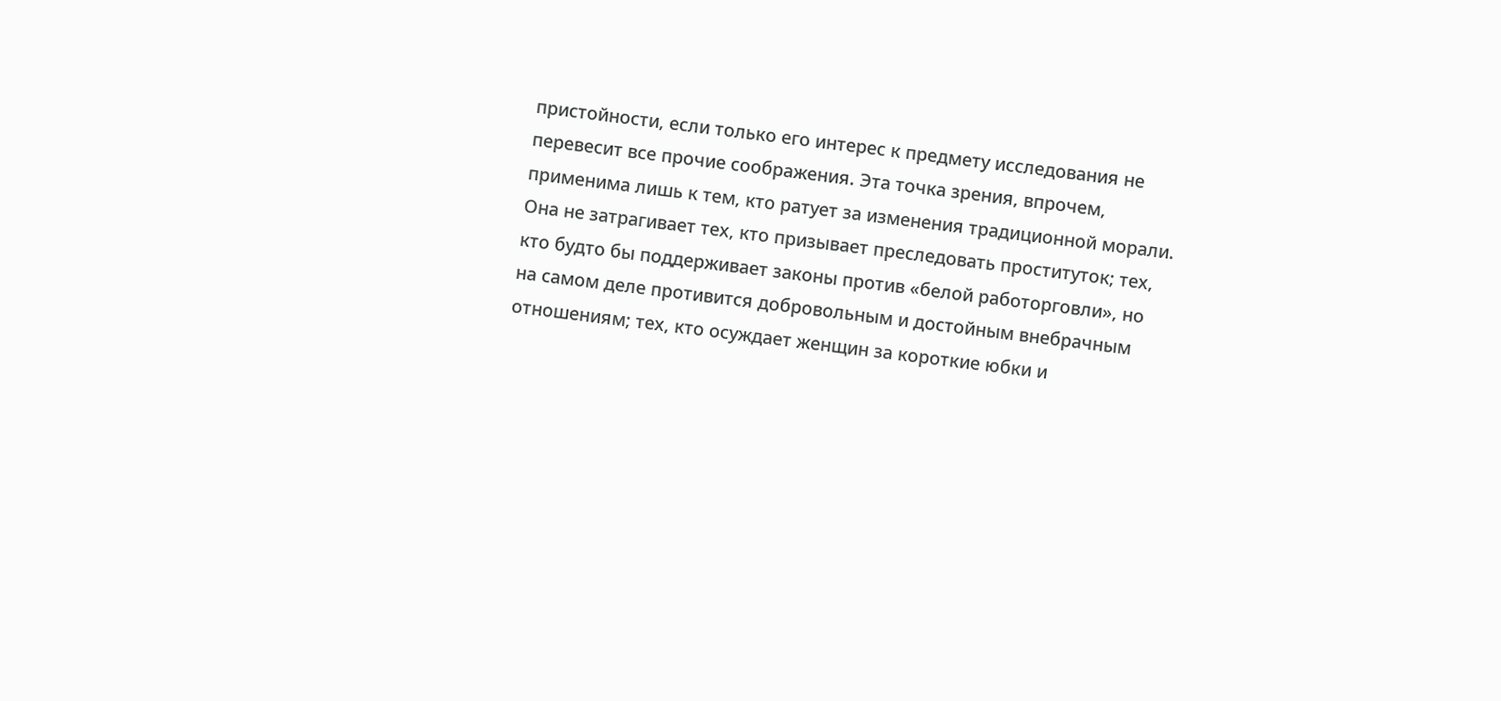пристойности, если только его интерес к предмету исследования не перевесит все прочие соображения. Эта точка зрения, впрочем, применима лишь к тем, кто ратует за изменения традиционной морали. Она не затрагивает тех, кто призывает преследовать проституток; тех, кто будто бы поддерживает законы против «белой работорговли», но на самом деле противится добровольным и достойным внебрачным отношениям; тех, кто осуждает женщин за короткие юбки и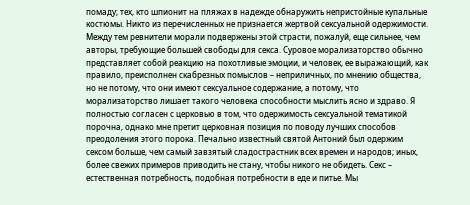помаду; тех, кто шпионит на пляжах в надежде обнаружить непристойные купальные костюмы. Никто из перечисленных не признается жертвой сексуальной одержимости. Между тем ревнители морали подвержены этой страсти, пожалуй, еще сильнее, чем авторы, требующие большей свободы для секса. Суровое морализаторство обычно представляет собой реакцию на похотливые эмоции, и человек, ее выражающий, как правило, преисполнен скабрезных помыслов – неприличных, по мнению общества, но не потому, что они имеют сексуальное содержание, а потому, что морализаторство лишает такого человека способности мыслить ясно и здраво. Я полностью согласен с церковью в том, что одержимость сексуальной тематикой порочна, однако мне претит церковная позиция по поводу лучших способов преодоления этого порока. Печально известный святой Антоний был одержим сексом больше, чем самый завзятый сладострастник всех времен и народов; иных, более свежих примеров приводить не стану, чтобы никого не обидеть. Секс – естественная потребность, подобная потребности в еде и питье. Мы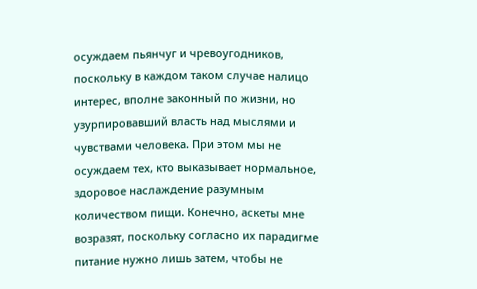осуждаем пьянчуг и чревоугодников, поскольку в каждом таком случае налицо интерес, вполне законный по жизни, но узурпировавший власть над мыслями и чувствами человека. При этом мы не осуждаем тех, кто выказывает нормальное, здоровое наслаждение разумным количеством пищи. Конечно, аскеты мне возразят, поскольку согласно их парадигме питание нужно лишь затем, чтобы не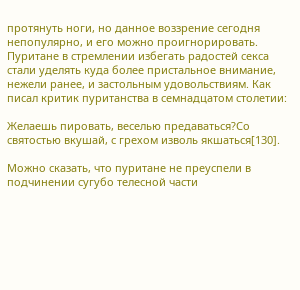протянуть ноги, но данное воззрение сегодня непопулярно, и его можно проигнорировать. Пуритане в стремлении избегать радостей секса стали уделять куда более пристальное внимание, нежели ранее, и застольным удовольствиям. Как писал критик пуританства в семнадцатом столетии:

Желаешь пировать, веселью предаваться?Со святостью вкушай, с грехом изволь якшаться[130].

Можно сказать, что пуритане не преуспели в подчинении сугубо телесной части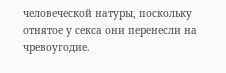человеческой натуры, поскольку отнятое у секса они перенесли на чревоугодие.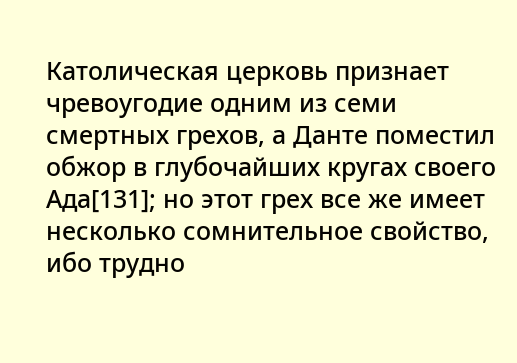Католическая церковь признает чревоугодие одним из семи смертных грехов, а Данте поместил обжор в глубочайших кругах своего Ада[131]; но этот грех все же имеет несколько сомнительное свойство, ибо трудно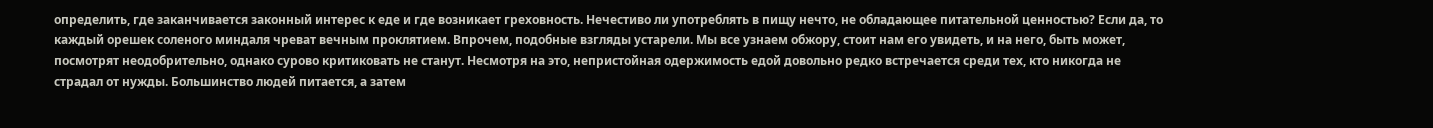определить, где заканчивается законный интерес к еде и где возникает греховность. Нечестиво ли употреблять в пищу нечто, не обладающее питательной ценностью? Если да, то каждый орешек соленого миндаля чреват вечным проклятием. Впрочем, подобные взгляды устарели. Мы все узнаем обжору, стоит нам его увидеть, и на него, быть может, посмотрят неодобрительно, однако сурово критиковать не станут. Несмотря на это, непристойная одержимость едой довольно редко встречается среди тех, кто никогда не страдал от нужды. Большинство людей питается, а затем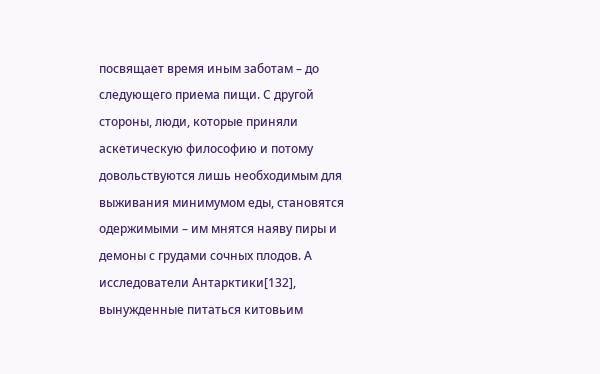посвящает время иным заботам – до следующего приема пищи. С другой стороны, люди, которые приняли аскетическую философию и потому довольствуются лишь необходимым для выживания минимумом еды, становятся одержимыми – им мнятся наяву пиры и демоны с грудами сочных плодов. А исследователи Антарктики[132], вынужденные питаться китовьим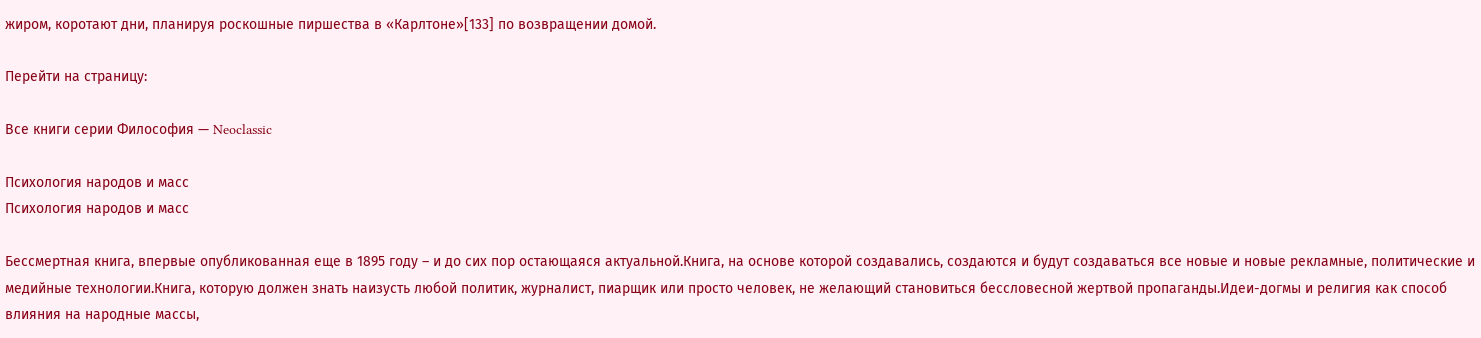жиром, коротают дни, планируя роскошные пиршества в «Карлтоне»[133] по возвращении домой.

Перейти на страницу:

Все книги серии Философия — Neoclassic

Психология народов и масс
Психология народов и масс

Бессмертная книга, впервые опубликованная еще в 1895 году – и до сих пор остающаяся актуальной.Книга, на основе которой создавались, создаются и будут создаваться все новые и новые рекламные, политические и медийные технологии.Книга, которую должен знать наизусть любой политик, журналист, пиарщик или просто человек, не желающий становиться бессловесной жертвой пропаганды.Идеи-догмы и религия как способ влияния на народные массы,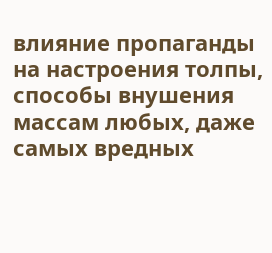влияние пропаганды на настроения толпы, способы внушения массам любых, даже самых вредных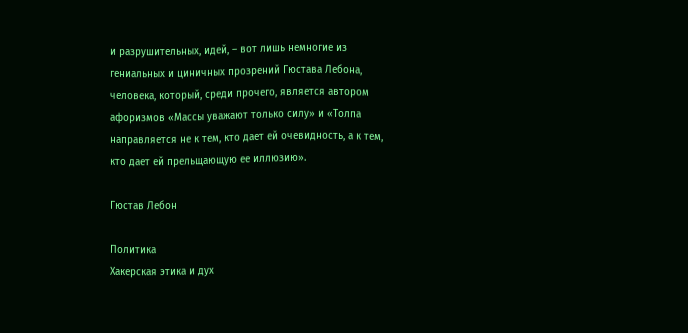и разрушительных, идей, – вот лишь немногие из гениальных и циничных прозрений Гюстава Лебона, человека, который, среди прочего, является автором афоризмов «Массы уважают только силу» и «Толпа направляется не к тем, кто дает ей очевидность, а к тем, кто дает ей прельщающую ее иллюзию».

Гюстав Лебон

Политика
Хакерская этика и дух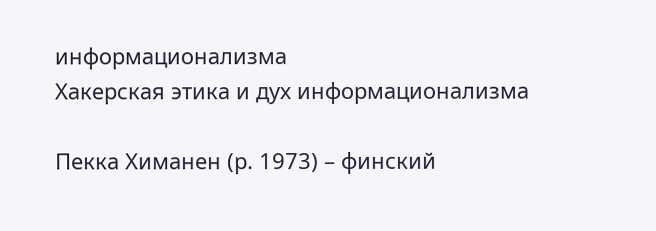информационализма
Хакерская этика и дух информационализма

Пекка Химанен (р. 1973) – финский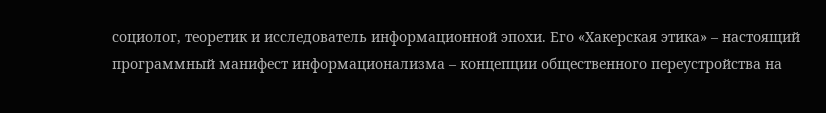социолог, теоретик и исследователь информационной эпохи. Его «Хакерская этика» – настоящий программный манифест информационализма – концепции общественного переустройства на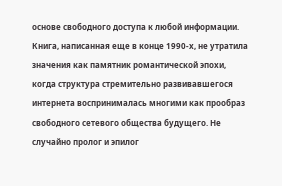основе свободного доступа к любой информации. Книга, написанная еще в конце 1990-х, не утратила значения как памятник романтической эпохи, когда структура стремительно развивавшегося интернета воспринималась многими как прообраз свободного сетевого общества будущего. Не случайно пролог и эпилог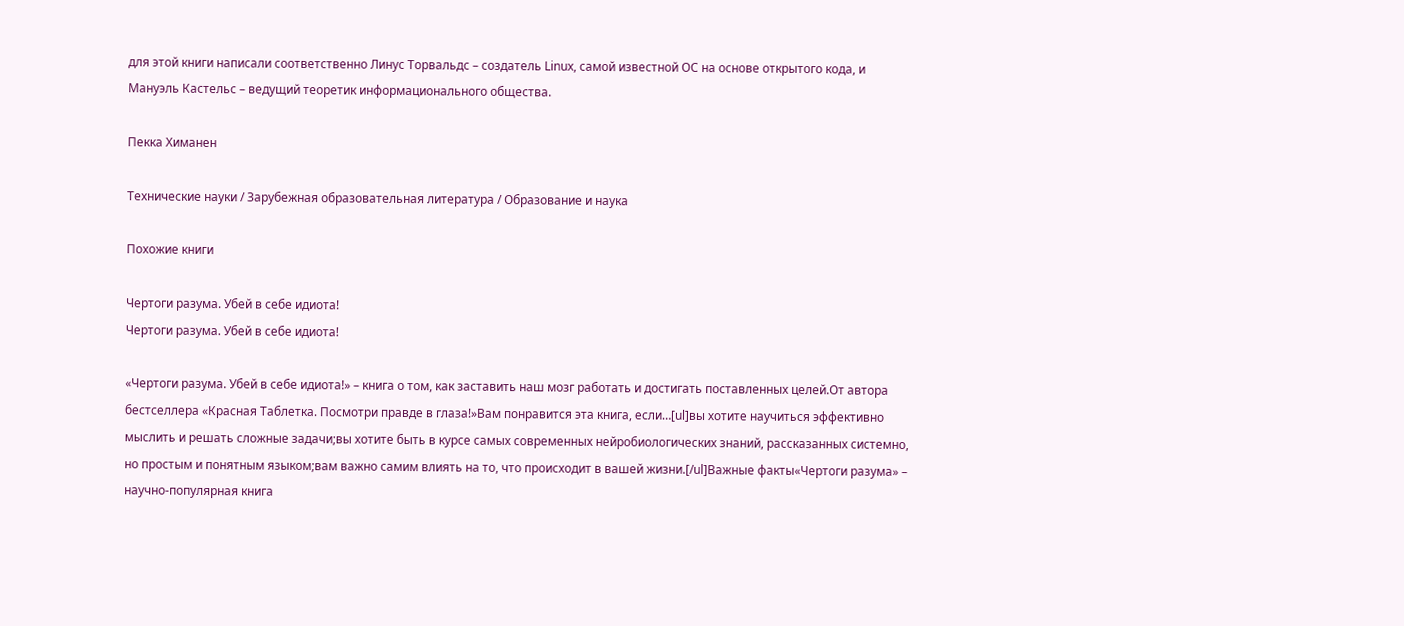для этой книги написали соответственно Линус Торвальдс – создатель Linux, самой известной ОС на основе открытого кода, и Мануэль Кастельс – ведущий теоретик информационального общества.

Пекка Химанен

Технические науки / Зарубежная образовательная литература / Образование и наука

Похожие книги

Чертоги разума. Убей в себе идиота!
Чертоги разума. Убей в себе идиота!

«Чертоги разума. Убей в себе идиота!» – книга о том, как заставить наш мозг работать и достигать поставленных целей.От автора бестселлера «Красная Таблетка. Посмотри правде в глаза!»Вам понравится эта книга, если…[ul]вы хотите научиться эффективно мыслить и решать сложные задачи;вы хотите быть в курсе самых современных нейробиологических знаний, рассказанных системно, но простым и понятным языком;вам важно самим влиять на то, что происходит в вашей жизни.[/ul]Важные факты«Чертоги разума» – научно-популярная книга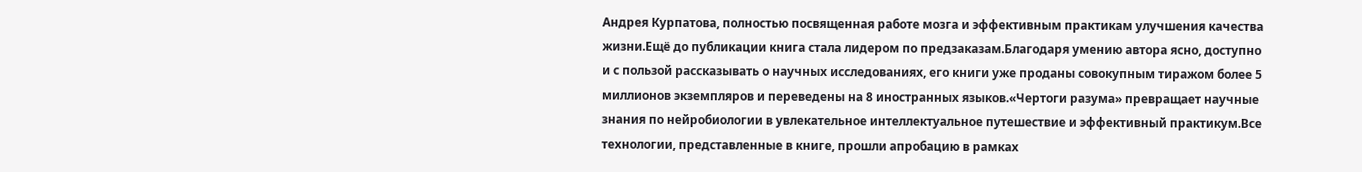Андрея Курпатова, полностью посвященная работе мозга и эффективным практикам улучшения качества жизни.Ещё до публикации книга стала лидером по предзаказам.Благодаря умению автора ясно, доступно и с пользой рассказывать о научных исследованиях, его книги уже проданы совокупным тиражом более 5 миллионов экземпляров и переведены на 8 иностранных языков.«Чертоги разума» превращает научные знания по нейробиологии в увлекательное интеллектуальное путешествие и эффективный практикум.Все технологии, представленные в книге, прошли апробацию в рамках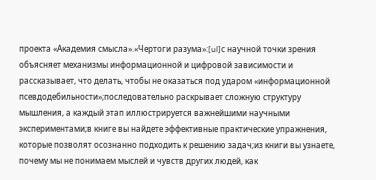проекта «Академия смысла».«Чертоги разума»:[ul]с научной точки зрения объясняет механизмы информационной и цифровой зависимости и рассказывает, что делать, чтобы не оказаться под ударом «информационной псевдодебильности»;последовательно раскрывает сложную структуру мышления, а каждый этап иллюстрируется важнейшими научными экспериментами;в книге вы найдете эффективные практические упражнения, которые позволят осознанно подходить к решению задач;из книги вы узнаете, почему мы не понимаем мыслей и чувств других людей, как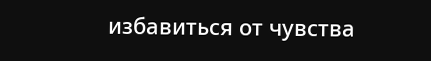избавиться от чувства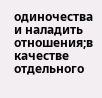одиночества и наладить отношения;в качестве отдельного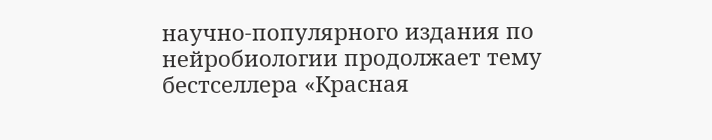научно-популярного издания по нейробиологии продолжает тему бестселлера «Красная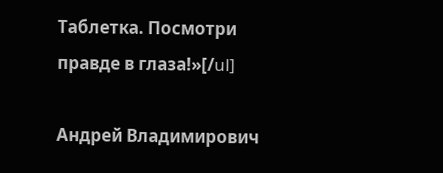Таблетка. Посмотри правде в глаза!»[/ul]

Андрей Владимирович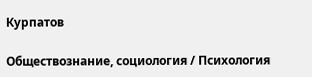Курпатов

Обществознание, социология / Психология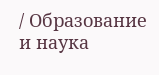/ Образование и наука